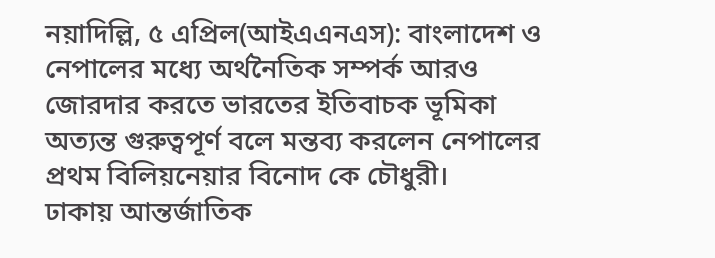নয়াদিল্লি, ৫ এপ্রিল(আইএএনএস): বাংলাদেশ ও নেপালের মধ্যে অর্থনৈতিক সম্পর্ক আরও জোরদার করতে ভারতের ইতিবাচক ভূমিকা অত্যন্ত গুরুত্বপূর্ণ বলে মন্তব্য করলেন নেপালের প্রথম বিলিয়নেয়ার বিনোদ কে চৌধুরী।
ঢাকায় আন্তর্জাতিক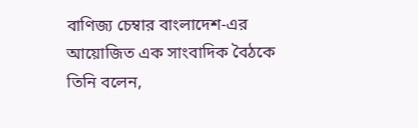বাণিজ্য চেম্বার বাংলাদেশ-এর আয়োজিত এক সাংবাদিক বৈঠকে তিনি বলেন,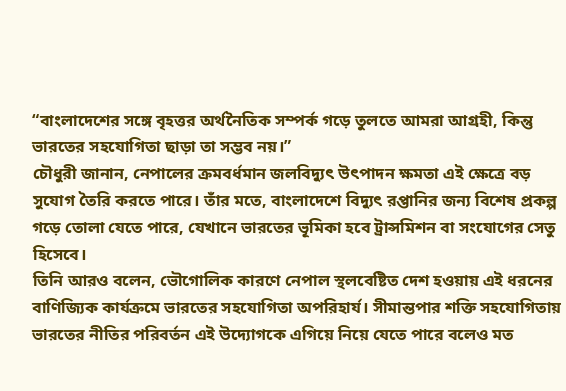“বাংলাদেশের সঙ্গে বৃহত্তর অর্থনৈতিক সম্পর্ক গড়ে তুলতে আমরা আগ্রহী, কিন্তু ভারতের সহযোগিতা ছাড়া তা সম্ভব নয়।”
চৌধুরী জানান, নেপালের ক্রমবর্ধমান জলবিদ্যুৎ উৎপাদন ক্ষমতা এই ক্ষেত্রে বড় সুযোগ তৈরি করতে পারে। তাঁর মতে, বাংলাদেশে বিদ্যুৎ রপ্তানির জন্য বিশেষ প্রকল্প গড়ে তোলা যেতে পারে, যেখানে ভারতের ভূমিকা হবে ট্রান্সমিশন বা সংযোগের সেতু হিসেবে।
তিনি আরও বলেন, ভৌগোলিক কারণে নেপাল স্থলবেষ্টিত দেশ হওয়ায় এই ধরনের বাণিজ্যিক কার্যক্রমে ভারতের সহযোগিতা অপরিহার্য। সীমান্তপার শক্তি সহযোগিতায় ভারতের নীতির পরিবর্তন এই উদ্যোগকে এগিয়ে নিয়ে যেতে পারে বলেও মত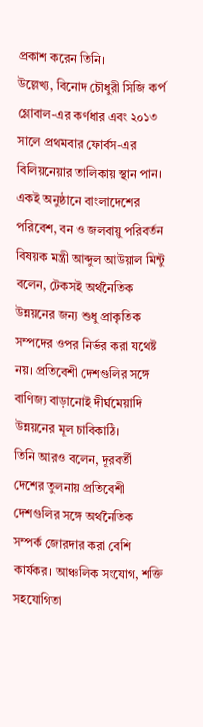প্রকাশ করেন তিনি।
উল্লেখ্য, বিনোদ চৌধুরী সিজি কর্প গ্লোবাল-এর কর্ণধার এবং ২০১৩ সালে প্রথমবার ফোর্বস-এর বিলিয়নেয়ার তালিকায় স্থান পান।
একই অনুষ্ঠানে বাংলাদেশের পরিবেশ, বন ও জলবায়ু পরিবর্তন বিষয়ক মন্ত্রী আব্দুল আউয়াল মিন্টু বলেন, টেকসই অর্থনৈতিক উন্নয়নের জন্য শুধু প্রাকৃতিক সম্পদের ওপর নির্ভর করা যথেষ্ট নয়। প্রতিবেশী দেশগুলির সঙ্গে বাণিজ্য বাড়ানোই দীর্ঘমেয়াদি উন্নয়নের মূল চাবিকাঠি।
তিনি আরও বলেন, দূরবর্তী দেশের তুলনায় প্রতিবেশী দেশগুলির সঙ্গে অর্থনৈতিক সম্পর্ক জোরদার করা বেশি কার্যকর। আঞ্চলিক সংযোগ, শক্তি সহযোগিতা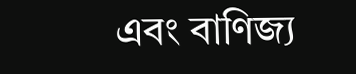এবং বাণিজ্য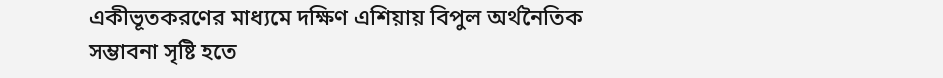একীভূতকরণের মাধ্যমে দক্ষিণ এশিয়ায় বিপুল অর্থনৈতিক সম্ভাবনা সৃষ্টি হতে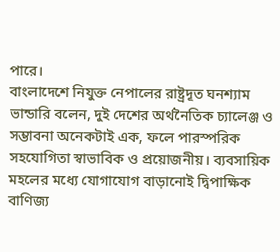পারে।
বাংলাদেশে নিযুক্ত নেপালের রাষ্ট্রদূত ঘনশ্যাম ভান্ডারি বলেন, দুই দেশের অর্থনৈতিক চ্যালেঞ্জ ও সম্ভাবনা অনেকটাই এক, ফলে পারস্পরিক সহযোগিতা স্বাভাবিক ও প্রয়োজনীয়। ব্যবসায়িক মহলের মধ্যে যোগাযোগ বাড়ানোই দ্বিপাক্ষিক বাণিজ্য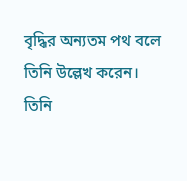বৃদ্ধির অন্যতম পথ বলে তিনি উল্লেখ করেন।
তিনি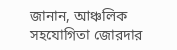জানান, আঞ্চলিক সহযোগিতা জোরদার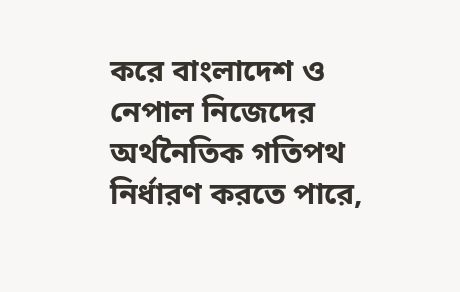করে বাংলাদেশ ও নেপাল নিজেদের অর্থনৈতিক গতিপথ নির্ধারণ করতে পারে,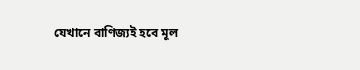যেখানে বাণিজ্যই হবে মূল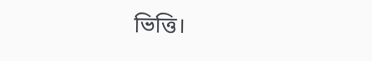ভিত্তি।